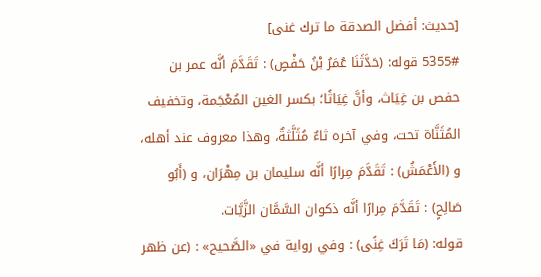[حديث: أفضل الصدقة ما ترك غنى]
5355# قوله: (حَدَّثَنَا عُمَرُ بْنُ حَفْصٍ) : تَقَدَّمَ أنَّه عمر بن حفص بن غِيَاث، وأنَّ غِيَاثًا؛ بكسر الغين المُعْجَمة، وتخفيف المُثَنَّاة تحت، وفي آخره ثاءٌ مُثَلَّثةٌ، وهذا معروف عند أهله، و (الأَعْمَشُ) : تَقَدَّمَ مِرارًا أنَّه سليمان بن مِهْرَان، و (أَبُو صَالِحٍ) : تَقَدَّمَ مِرارًا أنَّه ذكوان السَّمَّان الزَّيَّات.
قوله: (مَا تَرَكَ غِنًى) : وفي رواية في «الصَّحيح» : (عن ظهر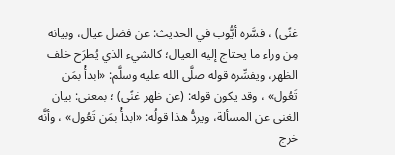غنًى) ، فسَّره أيُّوب في الحديث: عن فضل عيال، وبيانه مِن وراء ما يحتاج إليه العيال؛ كالشيء الذي يُطرَح خلف الظهر، ويفسِّره قوله صلَّى الله عليه وسلَّم: «ابدأْ بمَن تَعُول» ، وقد يكون قوله: (عن ظهر غنًى) ؛ بمعنى: بيان الغنى عن المسألة، ويردُّ هذا قولُه: «ابدأْ بمَن تَعُول» ، وأنَّه خرج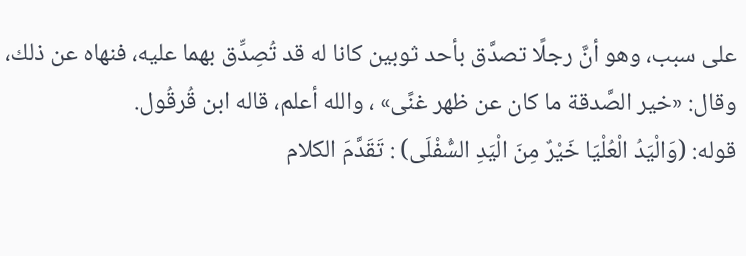على سبب، وهو أنَّ رجلًا تصدَّق بأحد ثوبين كانا له قد تُصِدِّق بهما عليه، فنهاه عن ذلك، وقال: «خير الصَّدقة ما كان عن ظهر غنًى» ، والله أعلم، قاله ابن قُرقُول.
قوله: (وَالْيَدُ الْعُلْيَا خَيْرٌ مِنَ الْيَدِ السُّفْلَى) : تَقَدَّمَ الكلام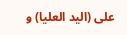على (اليد العليا) و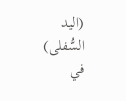(اليد السُّفلى) في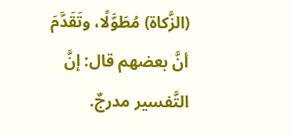(الزَّكاة) مُطَوَّلًا، وتَقَدَّمَ أنَّ بعضهم قال: إنَّ التَّفسير مدرجٌ.